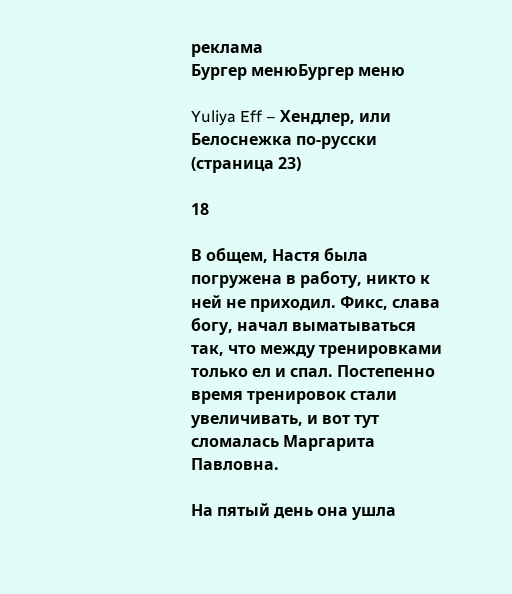реклама
Бургер менюБургер меню

Yuliya Eff – Хендлер, или Белоснежка по-русски (страница 23)

18

В общем, Настя была погружена в работу, никто к ней не приходил. Фикс, слава богу, начал выматываться так, что между тренировками только ел и спал. Постепенно время тренировок стали увеличивать, и вот тут сломалась Маргарита Павловна.

На пятый день она ушла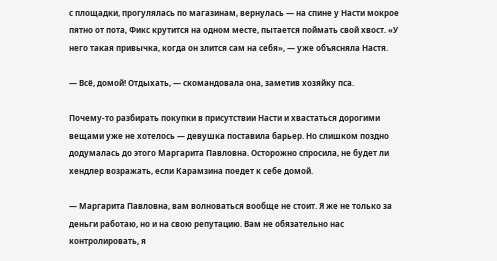с площадки, прогулялась по магазинам, вернулась — на спине у Насти мокрое пятно от пота, Фикс крутится на одном месте, пытается поймать свой хвост. «У него такая привычка, когда он злится сам на себя», — уже объясняла Настя.

— Всё, домой! Отдыхать, — скомандовала она, заметив хозяйку пса.

Почему-то разбирать покупки в присутствии Насти и хвастаться дорогими вещами уже не хотелось — девушка поставила барьер. Но слишком поздно додумалась до этого Маргарита Павловна. Осторожно спросила, не будет ли хендлер возражать, если Карамзина поедет к себе домой.

— Маргарита Павловна, вам волноваться вообще не стоит. Я же не только за деньги работаю, но и на свою репутацию. Вам не обязательно нас контролировать, я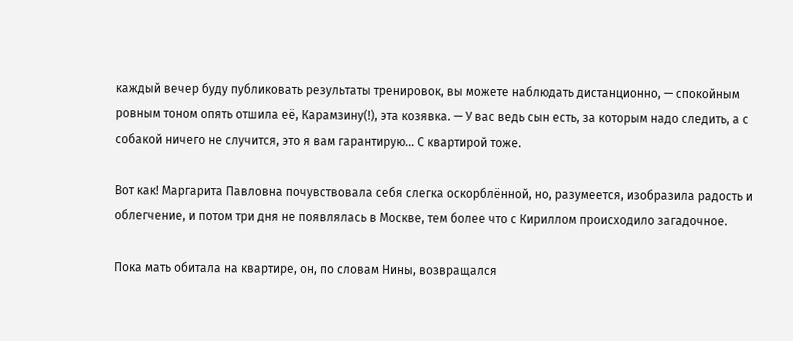каждый вечер буду публиковать результаты тренировок, вы можете наблюдать дистанционно, — спокойным ровным тоном опять отшила её, Карамзину(!), эта козявка. — У вас ведь сын есть, за которым надо следить, а с собакой ничего не случится, это я вам гарантирую… С квартирой тоже.

Вот как! Маргарита Павловна почувствовала себя слегка оскорблённой, но, разумеется, изобразила радость и облегчение, и потом три дня не появлялась в Москве, тем более что с Кириллом происходило загадочное.

Пока мать обитала на квартире, он, по словам Нины, возвращался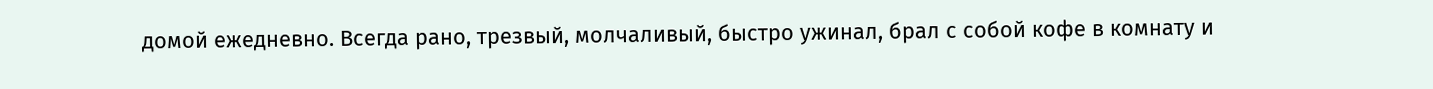домой ежедневно. Всегда рано, трезвый, молчаливый, быстро ужинал, брал с собой кофе в комнату и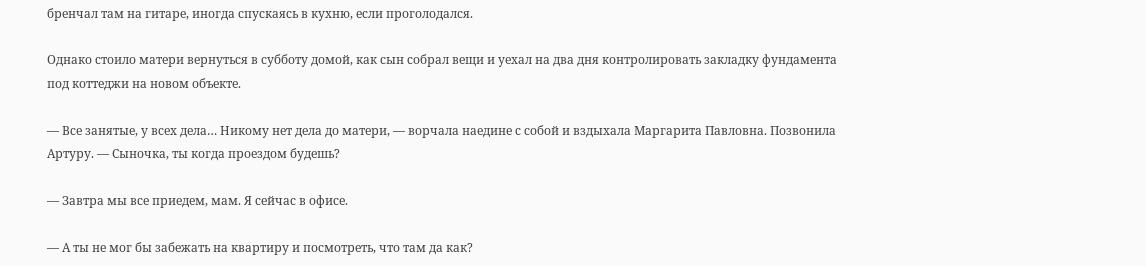бренчал там на гитаре, иногда спускаясь в кухню, если проголодался.

Однако стоило матери вернуться в субботу домой, как сын собрал вещи и уехал на два дня контролировать закладку фундамента под коттеджи на новом объекте.

— Все занятые, у всех дела… Никому нет дела до матери, — ворчала наедине с собой и вздыхала Маргарита Павловна. Позвонила Артуру. — Сыночка, ты когда проездом будешь?

— Завтра мы все приедем, мам. Я сейчас в офисе.

— А ты не мог бы забежать на квартиру и посмотреть, что там да как?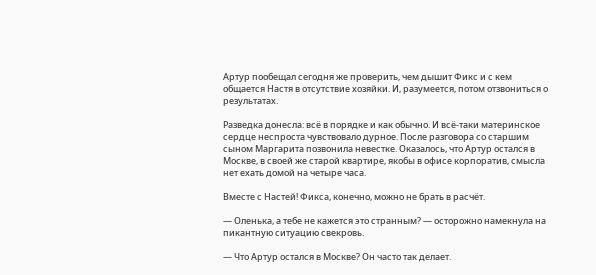Артур пообещал сегодня же проверить, чем дышит Фикс и с кем общается Настя в отсутствие хозяйки. И, разумеется, потом отзвониться о результатах.

Разведка донесла: всё в порядке и как обычно. И всё-таки материнское сердце неспроста чувствовало дурное. После разговора со старшим сыном Маргарита позвонила невестке. Оказалось, что Артур остался в Москве, в своей же старой квартире, якобы в офисе корпоратив, смысла нет ехать домой на четыре часа.

Вместе с Настей! Фикса, конечно, можно не брать в расчёт.

— Оленька, а тебе не кажется это странным? — осторожно намекнула на пикантную ситуацию свекровь.

— Что Артур остался в Москве? Он часто так делает.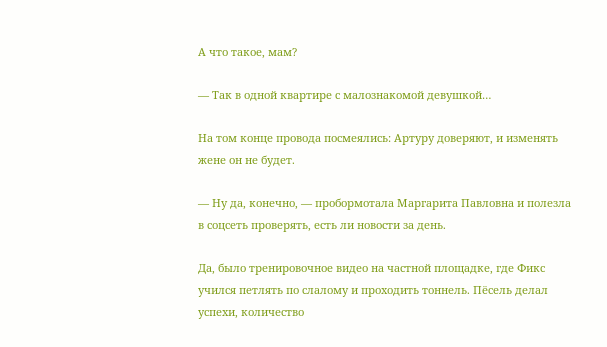А что такое, мам?

— Так в одной квартире с малознакомой девушкой…

На том конце провода посмеялись: Артуру доверяют, и изменять жене он не будет.

— Ну да, конечно, — пробормотала Маргарита Павловна и полезла в соцсеть проверять, есть ли новости за день.

Да, было тренировочное видео на частной площадке, где Фикс учился петлять по слалому и проходить тоннель. Пёсель делал успехи, количество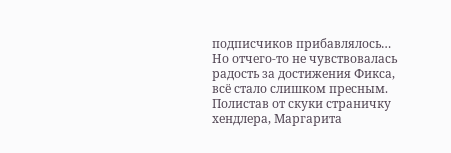подписчиков прибавлялось… Но отчего-то не чувствовалась радость за достижения Фикса, всё стало слишком пресным. Полистав от скуки страничку хендлера, Маргарита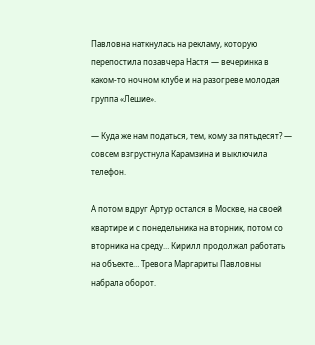Павловна наткнулась на рекламу, которую перепостила позавчера Настя — вечеринка в каком-то ночном клубе и на разогреве молодая группа «Лешие».

— Куда же нам податься, тем, кому за пятьдесят? — совсем взгрустнула Карамзина и выключила телефон.

А потом вдруг Артур остался в Москве, на своей квартире и с понедельника на вторник, потом со вторника на среду… Кирилл продолжал работать на объекте… Тревога Маргариты Павловны набрала оборот.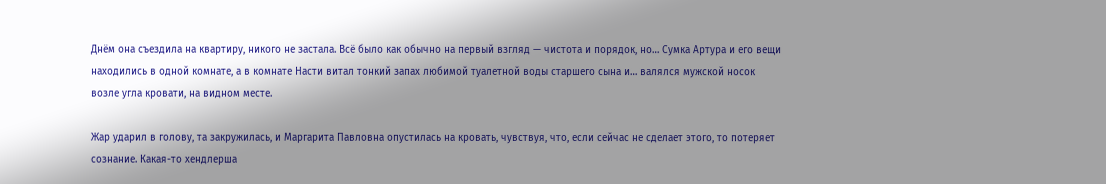Днём она съездила на квартиру, никого не застала. Всё было как обычно на первый взгляд — чистота и порядок, но… Сумка Артура и его вещи находились в одной комнате, а в комнате Насти витал тонкий запах любимой туалетной воды старшего сына и… валялся мужской носок возле угла кровати, на видном месте.

Жар ударил в голову, та закружилась, и Маргарита Павловна опустилась на кровать, чувствуя, что, если сейчас не сделает этого, то потеряет сознание. Какая-то хендлерша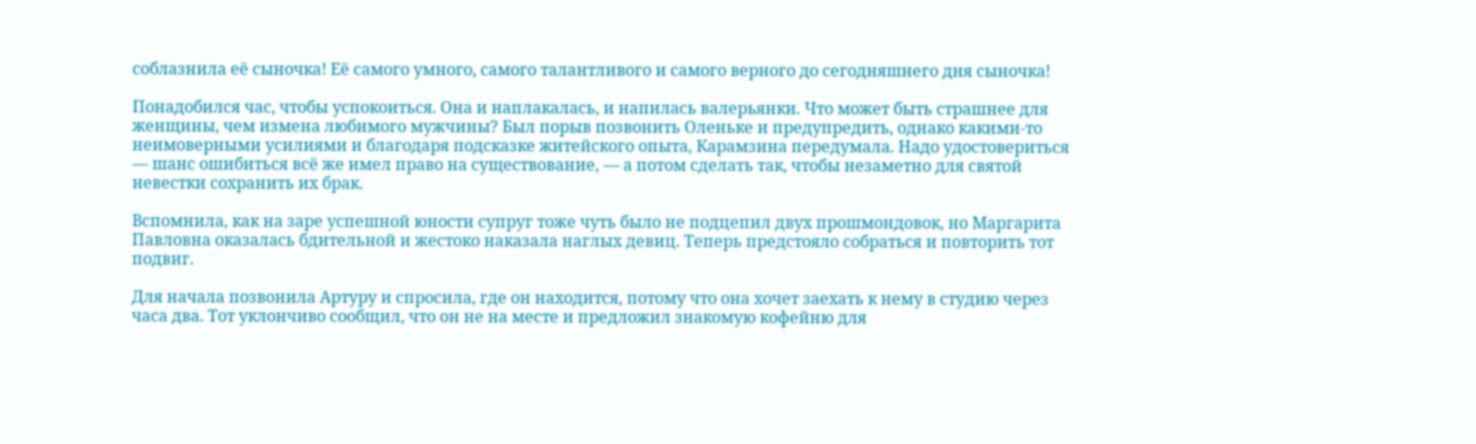соблазнила её сыночка! Её самого умного, самого талантливого и самого верного до сегодняшнего дня сыночка!

Понадобился час, чтобы успокоиться. Она и наплакалась, и напилась валерьянки. Что может быть страшнее для женщины, чем измена любимого мужчины? Был порыв позвонить Оленьке и предупредить, однако какими-то неимоверными усилиями и благодаря подсказке житейского опыта, Карамзина передумала. Надо удостовериться — шанс ошибиться всё же имел право на существование, — а потом сделать так, чтобы незаметно для святой невестки сохранить их брак.

Вспомнила, как на заре успешной юности супруг тоже чуть было не подцепил двух прошмондовок, но Маргарита Павловна оказалась бдительной и жестоко наказала наглых девиц. Теперь предстояло собраться и повторить тот подвиг.

Для начала позвонила Артуру и спросила, где он находится, потому что она хочет заехать к нему в студию через часа два. Тот уклончиво сообщил, что он не на месте и предложил знакомую кофейню для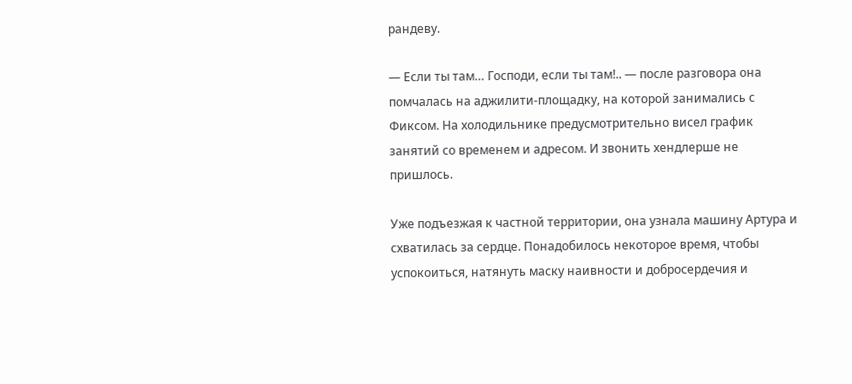рандеву.

— Если ты там… Господи, если ты там!.. — после разговора она помчалась на аджилити-площадку, на которой занимались с Фиксом. На холодильнике предусмотрительно висел график занятий со временем и адресом. И звонить хендлерше не пришлось.

Уже подъезжая к частной территории, она узнала машину Артура и схватилась за сердце. Понадобилось некоторое время, чтобы успокоиться, натянуть маску наивности и добросердечия и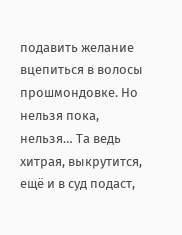подавить желание вцепиться в волосы прошмондовке. Но нельзя пока, нельзя… Та ведь хитрая, выкрутится, ещё и в суд подаст,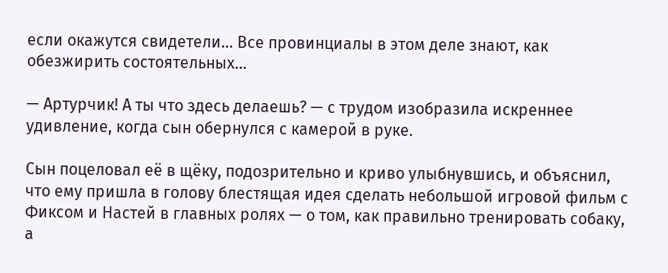если окажутся свидетели… Все провинциалы в этом деле знают, как обезжирить состоятельных…

— Артурчик! А ты что здесь делаешь? — с трудом изобразила искреннее удивление, когда сын обернулся с камерой в руке.

Сын поцеловал её в щёку, подозрительно и криво улыбнувшись, и объяснил, что ему пришла в голову блестящая идея сделать небольшой игровой фильм с Фиксом и Настей в главных ролях — о том, как правильно тренировать собаку, а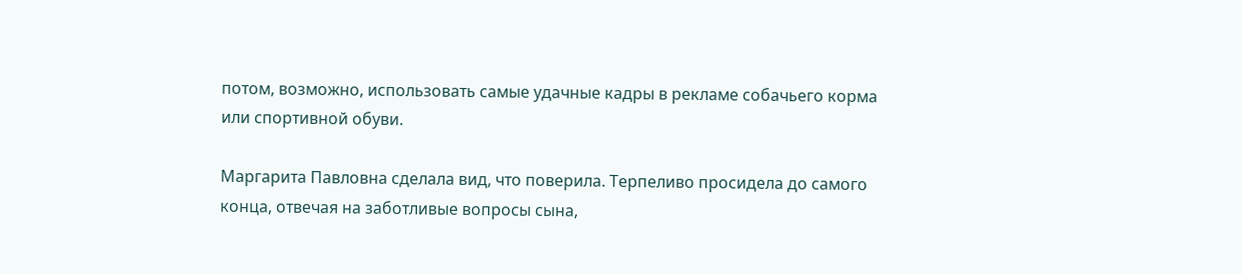потом, возможно, использовать самые удачные кадры в рекламе собачьего корма или спортивной обуви.

Маргарита Павловна сделала вид, что поверила. Терпеливо просидела до самого конца, отвечая на заботливые вопросы сына,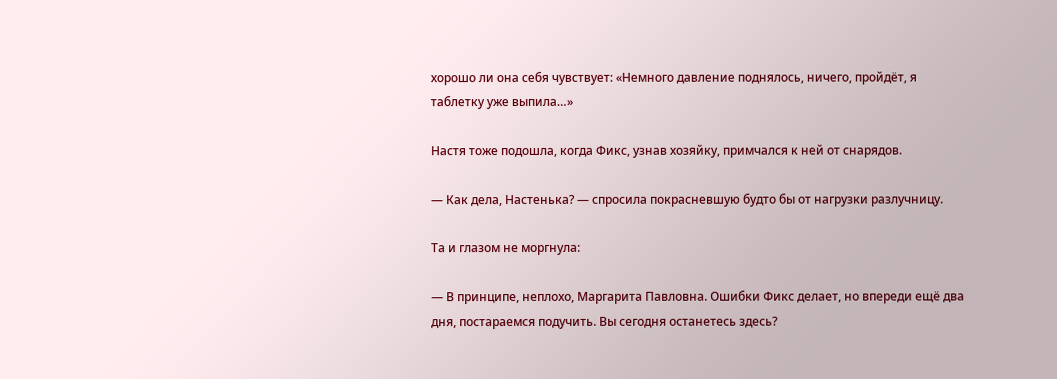хорошо ли она себя чувствует: «Немного давление поднялось, ничего, пройдёт, я таблетку уже выпила…»

Настя тоже подошла, когда Фикс, узнав хозяйку, примчался к ней от снарядов.

— Как дела, Настенька? — спросила покрасневшую будто бы от нагрузки разлучницу.

Та и глазом не моргнула:

— В принципе, неплохо, Маргарита Павловна. Ошибки Фикс делает, но впереди ещё два дня, постараемся подучить. Вы сегодня останетесь здесь?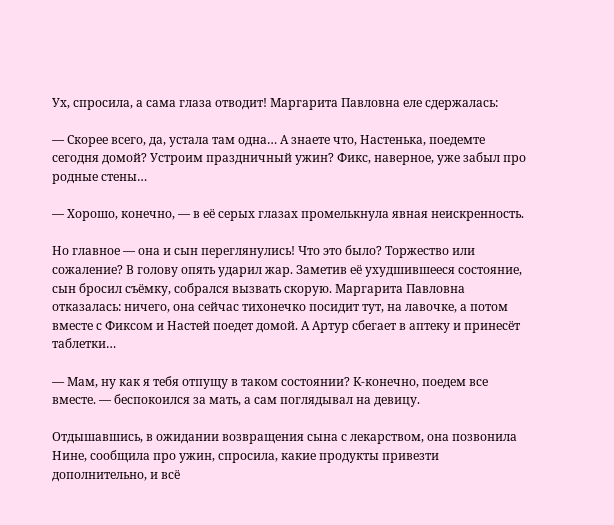Ух, спросила, а сама глаза отводит! Маргарита Павловна еле сдержалась:

— Скорее всего, да, устала там одна… А знаете что, Настенька, поедемте сегодня домой? Устроим праздничный ужин? Фикс, наверное, уже забыл про родные стены…

— Хорошо, конечно, — в её серых глазах промелькнула явная неискренность.

Но главное — она и сын переглянулись! Что это было? Торжество или сожаление? В голову опять ударил жар. Заметив её ухудшившееся состояние, сын бросил съёмку, собрался вызвать скорую. Маргарита Павловна отказалась: ничего, она сейчас тихонечко посидит тут, на лавочке, а потом вместе с Фиксом и Настей поедет домой. А Артур сбегает в аптеку и принесёт таблетки…

— Мам, ну как я тебя отпущу в таком состоянии? К-конечно, поедем все вместе. — беспокоился за мать, а сам поглядывал на девицу.

Отдышавшись, в ожидании возвращения сына с лекарством, она позвонила Нине, сообщила про ужин, спросила, какие продукты привезти дополнительно, и всё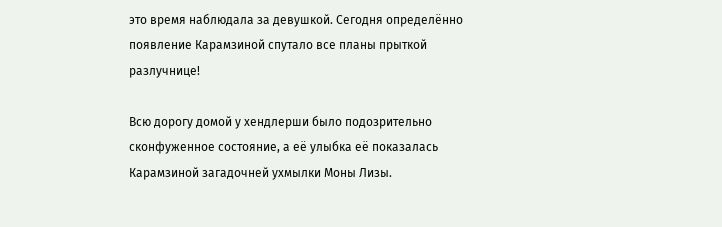это время наблюдала за девушкой. Сегодня определённо появление Карамзиной спутало все планы прыткой разлучнице!

Всю дорогу домой у хендлерши было подозрительно сконфуженное состояние, а её улыбка её показалась Карамзиной загадочней ухмылки Моны Лизы.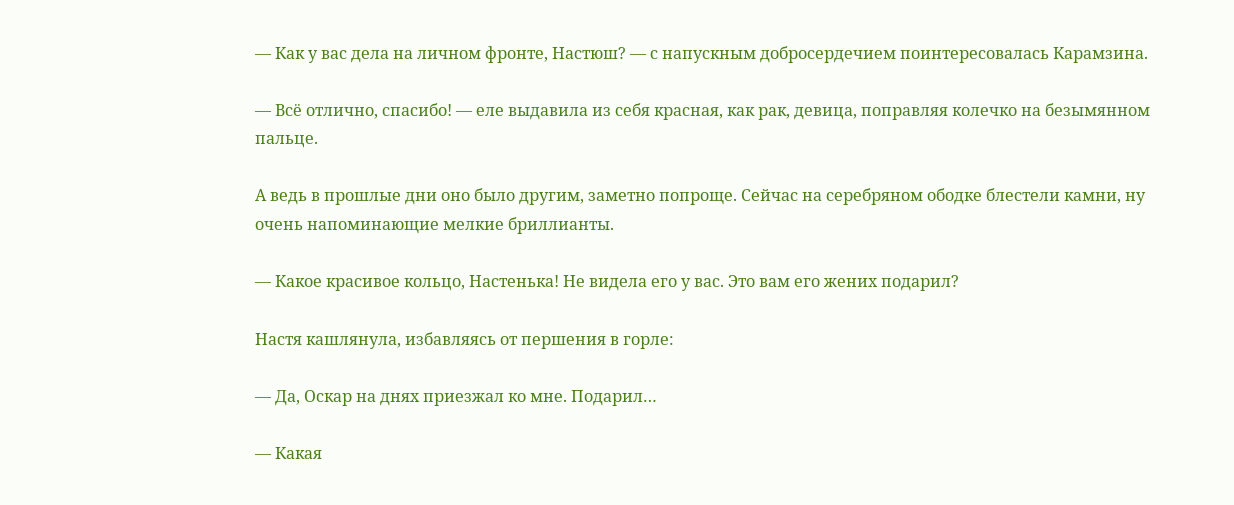— Как у вас дела на личном фронте, Настюш? — с напускным добросердечием поинтересовалась Карамзина.

— Всё отлично, спасибо! — еле выдавила из себя красная, как рак, девица, поправляя колечко на безымянном пальце.

А ведь в прошлые дни оно было другим, заметно попроще. Сейчас на серебряном ободке блестели камни, ну очень напоминающие мелкие бриллианты.

— Какое красивое кольцо, Настенька! Не видела его у вас. Это вам его жених подарил?

Настя кашлянула, избавляясь от першения в горле:

— Да, Оскар на днях приезжал ко мне. Подарил…

— Какая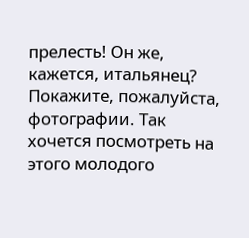прелесть! Он же, кажется, итальянец? Покажите, пожалуйста, фотографии. Так хочется посмотреть на этого молодого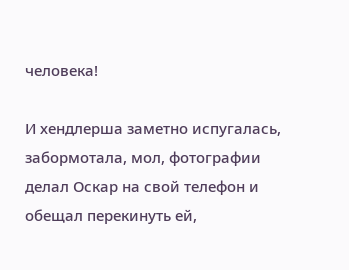человека!

И хендлерша заметно испугалась, забормотала, мол, фотографии делал Оскар на свой телефон и обещал перекинуть ей,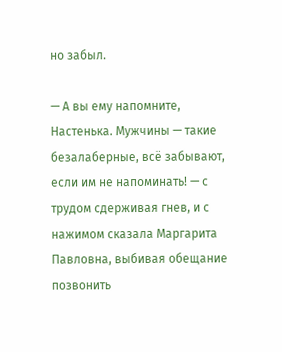но забыл.

— А вы ему напомните, Настенька. Мужчины — такие безалаберные, всё забывают, если им не напоминать! — с трудом сдерживая гнев, и с нажимом сказала Маргарита Павловна, выбивая обещание позвонить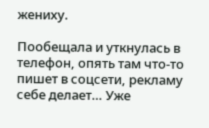жениху.

Пообещала и уткнулась в телефон, опять там что-то пишет в соцсети, рекламу себе делает… Уже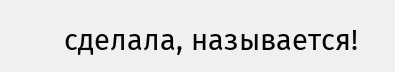сделала, называется!